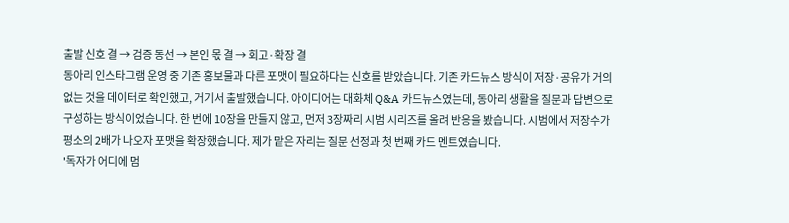출발 신호 결 → 검증 동선 → 본인 몫 결 → 회고·확장 결
동아리 인스타그램 운영 중 기존 홍보물과 다른 포맷이 필요하다는 신호를 받았습니다. 기존 카드뉴스 방식이 저장·공유가 거의 없는 것을 데이터로 확인했고, 거기서 출발했습니다. 아이디어는 대화체 Q&A 카드뉴스였는데, 동아리 생활을 질문과 답변으로 구성하는 방식이었습니다. 한 번에 10장을 만들지 않고, 먼저 3장짜리 시범 시리즈를 올려 반응을 봤습니다. 시범에서 저장수가 평소의 2배가 나오자 포맷을 확장했습니다. 제가 맡은 자리는 질문 선정과 첫 번째 카드 멘트였습니다.
'독자가 어디에 멈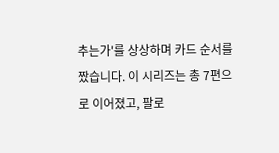추는가'를 상상하며 카드 순서를 짰습니다. 이 시리즈는 총 7편으로 이어졌고, 팔로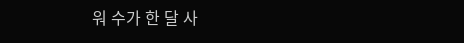워 수가 한 달 사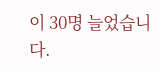이 30명 늘었습니다.